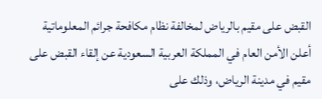القبض على مقيم بالرياض لمخالفة نظام مكافحة جرائم المعلوماتية
أعلن الأمن العام في المملكة العربية السعودية عن إلقاء القبض على مقيم في مدينة الرياض، وذلك على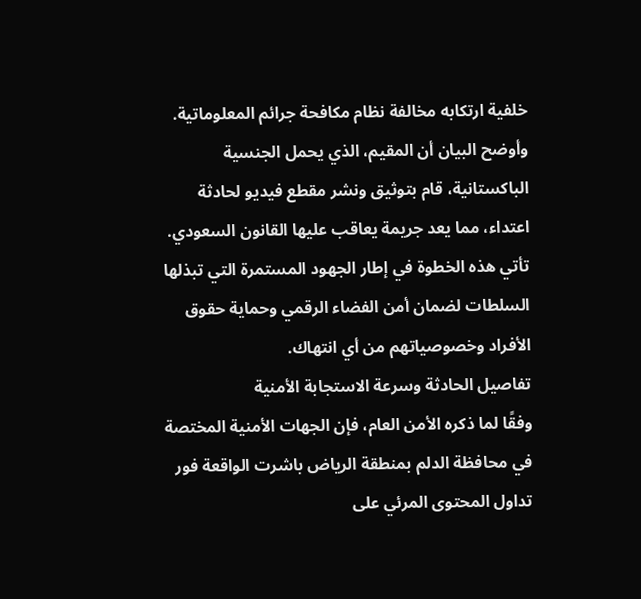خلفية ارتكابه مخالفة نظام مكافحة جرائم المعلوماتية. وأوضح البيان أن المقيم، الذي يحمل الجنسية الباكستانية، قام بتوثيق ونشر مقطع فيديو لحادثة اعتداء، مما يعد جريمة يعاقب عليها القانون السعودي. تأتي هذه الخطوة في إطار الجهود المستمرة التي تبذلها السلطات لضمان أمن الفضاء الرقمي وحماية حقوق الأفراد وخصوصياتهم من أي انتهاك.
تفاصيل الحادثة وسرعة الاستجابة الأمنية
وفقًا لما ذكره الأمن العام، فإن الجهات الأمنية المختصة في محافظة الدلم بمنطقة الرياض باشرت الواقعة فور تداول المحتوى المرئي على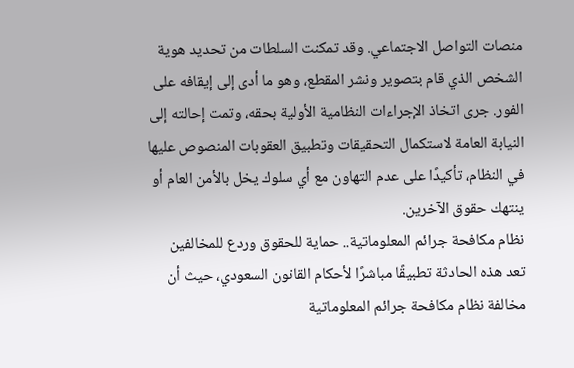منصات التواصل الاجتماعي. وقد تمكنت السلطات من تحديد هوية الشخص الذي قام بتصوير ونشر المقطع، وهو ما أدى إلى إيقافه على الفور. جرى اتخاذ الإجراءات النظامية الأولية بحقه، وتمت إحالته إلى النيابة العامة لاستكمال التحقيقات وتطبيق العقوبات المنصوص عليها في النظام، تأكيدًا على عدم التهاون مع أي سلوك يخل بالأمن العام أو ينتهك حقوق الآخرين.
نظام مكافحة جرائم المعلوماتية.. حماية للحقوق وردع للمخالفين
تعد هذه الحادثة تطبيقًا مباشرًا لأحكام القانون السعودي، حيث أن مخالفة نظام مكافحة جرائم المعلوماتية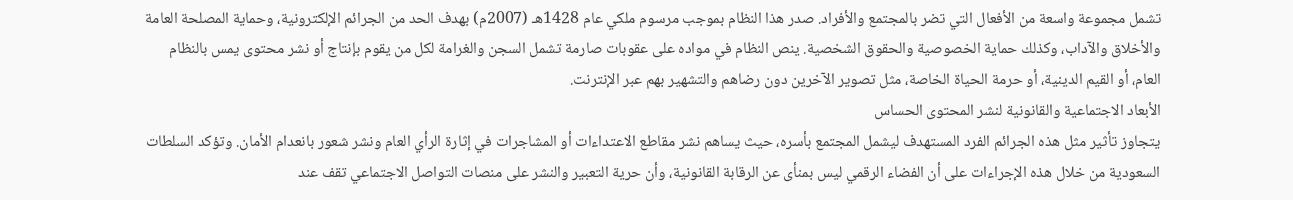تشمل مجموعة واسعة من الأفعال التي تضر بالمجتمع والأفراد. صدر هذا النظام بموجب مرسوم ملكي عام 1428هـ (2007م) بهدف الحد من الجرائم الإلكترونية، وحماية المصلحة العامة والأخلاق والآداب، وكذلك حماية الخصوصية والحقوق الشخصية. ينص النظام في مواده على عقوبات صارمة تشمل السجن والغرامة لكل من يقوم بإنتاج أو نشر محتوى يمس بالنظام العام، أو القيم الدينية، أو حرمة الحياة الخاصة، مثل تصوير الآخرين دون رضاهم والتشهير بهم عبر الإنترنت.
الأبعاد الاجتماعية والقانونية لنشر المحتوى الحساس
يتجاوز تأثير مثل هذه الجرائم الفرد المستهدف ليشمل المجتمع بأسره، حيث يساهم نشر مقاطع الاعتداءات أو المشاجرات في إثارة الرأي العام ونشر شعور بانعدام الأمان. وتؤكد السلطات السعودية من خلال هذه الإجراءات على أن الفضاء الرقمي ليس بمنأى عن الرقابة القانونية، وأن حرية التعبير والنشر على منصات التواصل الاجتماعي تقف عند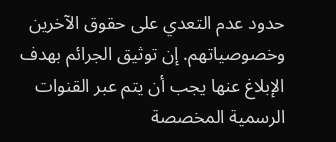حدود عدم التعدي على حقوق الآخرين وخصوصياتهم. إن توثيق الجرائم بهدف الإبلاغ عنها يجب أن يتم عبر القنوات الرسمية المخصصة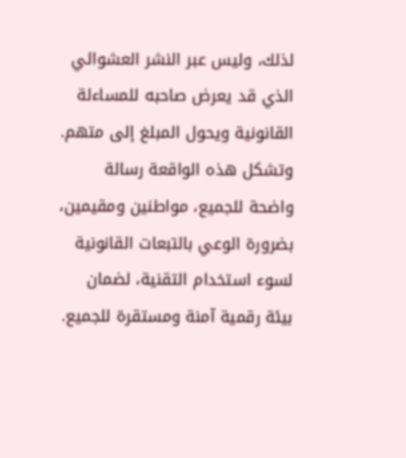لذلك، وليس عبر النشر العشوائي الذي قد يعرض صاحبه للمساءلة القانونية ويحول المبلغ إلى متهم. وتشكل هذه الواقعة رسالة واضحة للجميع، مواطنين ومقيمين، بضرورة الوعي بالتبعات القانونية لسوء استخدام التقنية، لضمان بيئة رقمية آمنة ومستقرة للجميع.